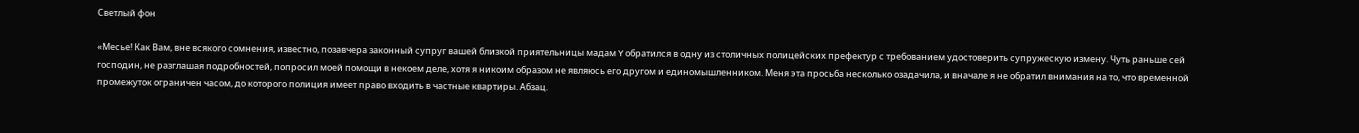Светлый фон

«Месье! Как Вам, вне всякого сомнения, известно, позавчера законный супруг вашей близкой приятельницы мадам Y обратился в одну из столичных полицейских префектур с требованием удостоверить супружескую измену. Чуть раньше сей господин, не разглашая подробностей, попросил моей помощи в некоем деле, хотя я никоим образом не являюсь его другом и единомышленником. Меня эта просьба несколько озадачила, и вначале я не обратил внимания на то, что временной промежуток ограничен часом, до которого полиция имеет право входить в частные квартиры. Абзац.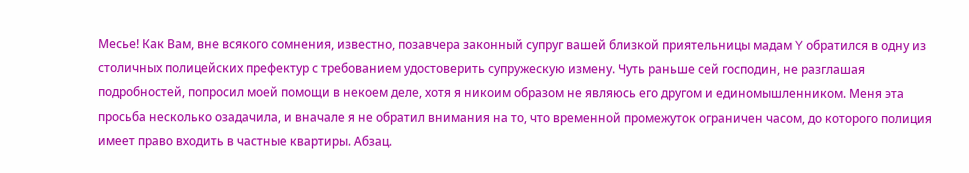Месье! Как Вам, вне всякого сомнения, известно, позавчера законный супруг вашей близкой приятельницы мадам Y обратился в одну из столичных полицейских префектур с требованием удостоверить супружескую измену. Чуть раньше сей господин, не разглашая подробностей, попросил моей помощи в некоем деле, хотя я никоим образом не являюсь его другом и единомышленником. Меня эта просьба несколько озадачила, и вначале я не обратил внимания на то, что временной промежуток ограничен часом, до которого полиция имеет право входить в частные квартиры. Абзац.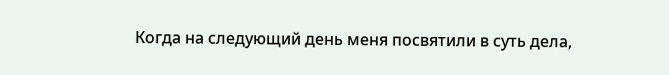Когда на следующий день меня посвятили в суть дела,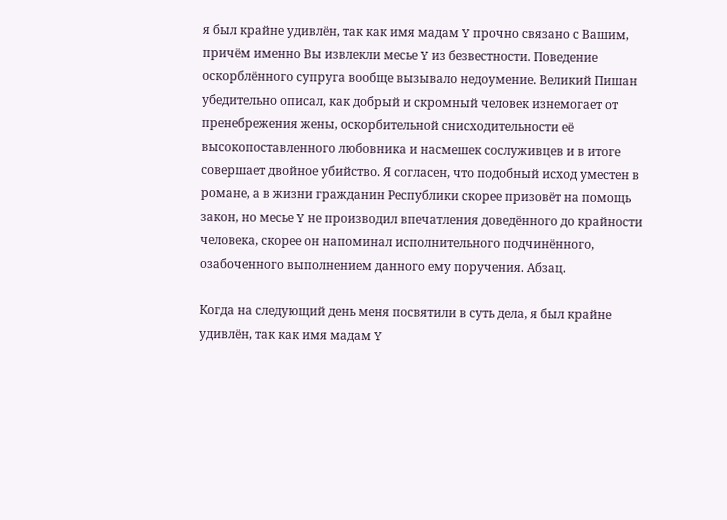я был крайне удивлён, так как имя мадам Y прочно связано с Вашим, причём именно Вы извлекли месье Y из безвестности. Поведение оскорблённого супруга вообще вызывало недоумение. Великий Пишан убедительно описал, как добрый и скромный человек изнемогает от пренебрежения жены, оскорбительной снисходительности её высокопоставленного любовника и насмешек сослуживцев и в итоге совершает двойное убийство. Я согласен, что подобный исход уместен в романе, а в жизни гражданин Республики скорее призовёт на помощь закон, но месье Y не производил впечатления доведённого до крайности человека, скорее он напоминал исполнительного подчинённого, озабоченного выполнением данного ему поручения. Абзац.

Когда на следующий день меня посвятили в суть дела, я был крайне удивлён, так как имя мадам Y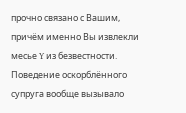прочно связано с Вашим, причём именно Вы извлекли месье Y из безвестности. Поведение оскорблённого супруга вообще вызывало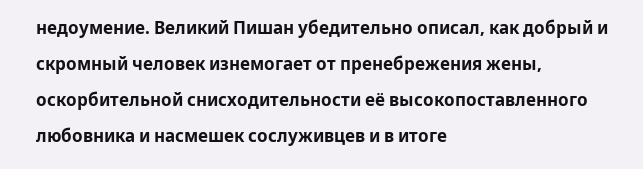недоумение. Великий Пишан убедительно описал, как добрый и скромный человек изнемогает от пренебрежения жены, оскорбительной снисходительности её высокопоставленного любовника и насмешек сослуживцев и в итоге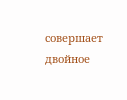совершает двойное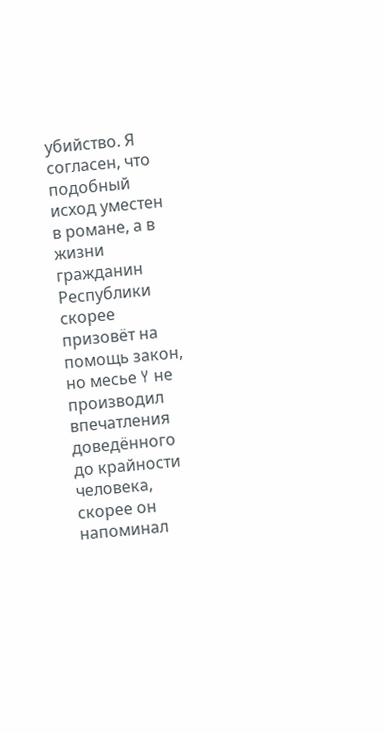убийство. Я согласен, что подобный исход уместен в романе, а в жизни гражданин Республики скорее призовёт на помощь закон, но месье Y не производил впечатления доведённого до крайности человека, скорее он напоминал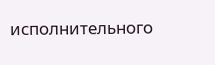исполнительного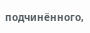подчинённого,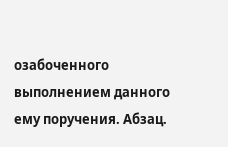озабоченного выполнением данного ему поручения. Абзац.